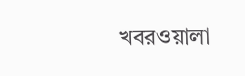খবরওয়ালা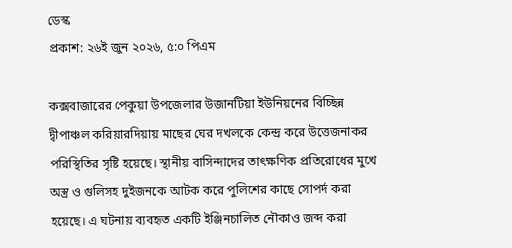ডেস্ক
প্রকাশ: ২৬ই জুন ২০২৬, ৫:০ পিএম

কক্সবাজারের পেকুয়া উপজেলার উজানটিয়া ইউনিয়নের বিচ্ছিন্ন দ্বীপাঞ্চল করিয়ারদিয়ায় মাছের ঘের দখলকে কেন্দ্র করে উত্তেজনাকর পরিস্থিতির সৃষ্টি হয়েছে। স্থানীয় বাসিন্দাদের তাৎক্ষণিক প্রতিরোধের মুখে অস্ত্র ও গুলিসহ দুইজনকে আটক করে পুলিশের কাছে সোপর্দ করা হয়েছে। এ ঘটনায় ব্যবহৃত একটি ইঞ্জিনচালিত নৌকাও জব্দ করা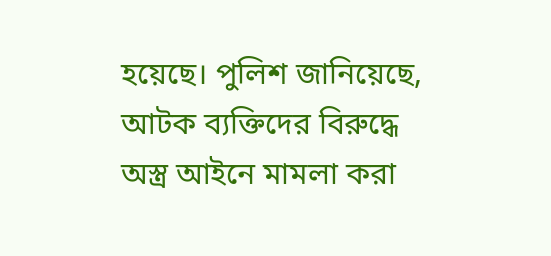হয়েছে। পুলিশ জানিয়েছে, আটক ব্যক্তিদের বিরুদ্ধে অস্ত্র আইনে মামলা করা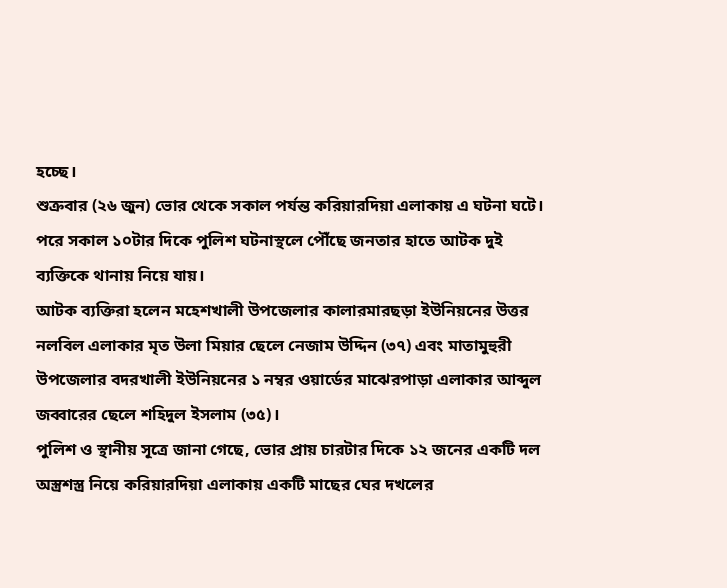হচ্ছে।
শুক্রবার (২৬ জুন) ভোর থেকে সকাল পর্যন্ত করিয়ারদিয়া এলাকায় এ ঘটনা ঘটে। পরে সকাল ১০টার দিকে পুলিশ ঘটনাস্থলে পৌঁছে জনতার হাতে আটক দুই ব্যক্তিকে থানায় নিয়ে যায়।
আটক ব্যক্তিরা হলেন মহেশখালী উপজেলার কালারমারছড়া ইউনিয়নের উত্তর নলবিল এলাকার মৃত উলা মিয়ার ছেলে নেজাম উদ্দিন (৩৭) এবং মাতামুহুরী উপজেলার বদরখালী ইউনিয়নের ১ নম্বর ওয়ার্ডের মাঝেরপাড়া এলাকার আব্দুল জব্বারের ছেলে শহিদুল ইসলাম (৩৫)।
পুলিশ ও স্থানীয় সূত্রে জানা গেছে, ভোর প্রায় চারটার দিকে ১২ জনের একটি দল অস্ত্রশস্ত্র নিয়ে করিয়ারদিয়া এলাকায় একটি মাছের ঘের দখলের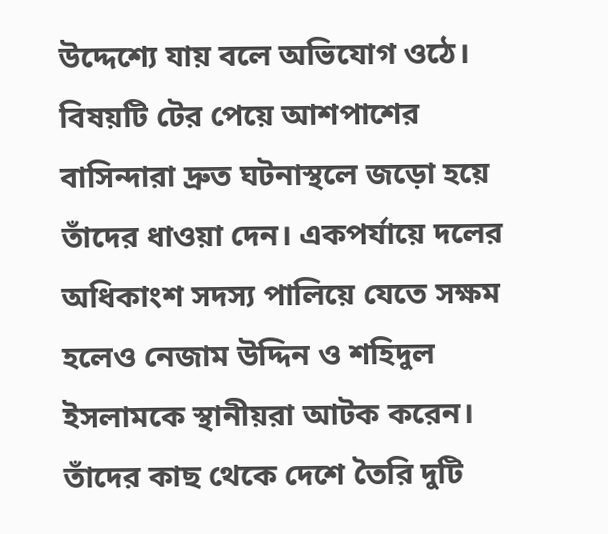উদ্দেশ্যে যায় বলে অভিযোগ ওঠে। বিষয়টি টের পেয়ে আশপাশের বাসিন্দারা দ্রুত ঘটনাস্থলে জড়ো হয়ে তাঁদের ধাওয়া দেন। একপর্যায়ে দলের অধিকাংশ সদস্য পালিয়ে যেতে সক্ষম হলেও নেজাম উদ্দিন ও শহিদুল ইসলামকে স্থানীয়রা আটক করেন। তাঁদের কাছ থেকে দেশে তৈরি দুটি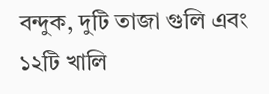বন্দুক, দুটি তাজা গুলি এবং ১২টি খালি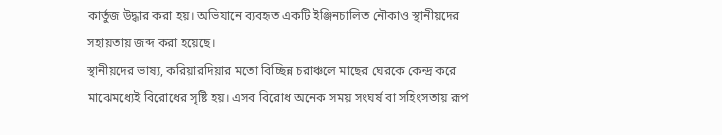কার্তুজ উদ্ধার করা হয়। অভিযানে ব্যবহৃত একটি ইঞ্জিনচালিত নৌকাও স্থানীয়দের সহায়তায় জব্দ করা হয়েছে।
স্থানীয়দের ভাষ্য, করিয়ারদিয়ার মতো বিচ্ছিন্ন চরাঞ্চলে মাছের ঘেরকে কেন্দ্র করে মাঝেমধ্যেই বিরোধের সৃষ্টি হয়। এসব বিরোধ অনেক সময় সংঘর্ষ বা সহিংসতায় রূপ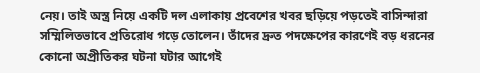নেয়। তাই অস্ত্র নিয়ে একটি দল এলাকায় প্রবেশের খবর ছড়িয়ে পড়তেই বাসিন্দারা সম্মিলিতভাবে প্রতিরোধ গড়ে তোলেন। তাঁদের দ্রুত পদক্ষেপের কারণেই বড় ধরনের কোনো অপ্রীতিকর ঘটনা ঘটার আগেই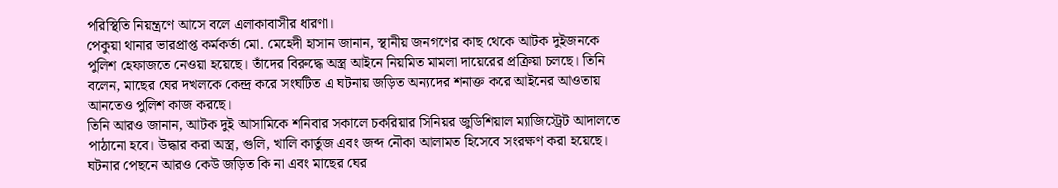পরিস্থিতি নিয়ন্ত্রণে আসে বলে এলাকাবাসীর ধারণা।
পেকুয়া থানার ভারপ্রাপ্ত কর্মকর্তা মো. মেহেদী হাসান জানান, স্থানীয় জনগণের কাছ থেকে আটক দুইজনকে পুলিশ হেফাজতে নেওয়া হয়েছে। তাঁদের বিরুদ্ধে অস্ত্র আইনে নিয়মিত মামলা দায়েরের প্রক্রিয়া চলছে। তিনি বলেন, মাছের ঘের দখলকে কেন্দ্র করে সংঘটিত এ ঘটনায় জড়িত অন্যদের শনাক্ত করে আইনের আওতায় আনতেও পুলিশ কাজ করছে।
তিনি আরও জানান, আটক দুই আসামিকে শনিবার সকালে চকরিয়ার সিনিয়র জুডিশিয়াল ম্যাজিস্ট্রেট আদালতে পাঠানো হবে। উদ্ধার করা অস্ত্র, গুলি, খালি কার্তুজ এবং জব্দ নৌকা আলামত হিসেবে সংরক্ষণ করা হয়েছে। ঘটনার পেছনে আরও কেউ জড়িত কি না এবং মাছের ঘের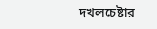দখলচেষ্টার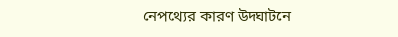নেপথ্যের কারণ উদ্ঘাটনে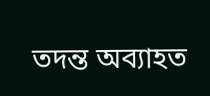তদন্ত অব্যাহত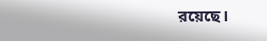রয়েছে।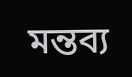মন্তব্য